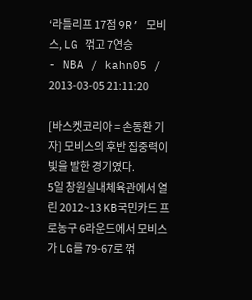‘라틀리프 17점 9R’ 모비스, LG 꺾고 7연승
- NBA / kahn05 / 2013-03-05 21:11:20

[바스켓코리아 = 손동환 기자] 모비스의 후반 집중력이 빛을 발한 경기였다.
5일 창원실내체육관에서 열린 2012~13 KB국민카드 프로농구 6라운드에서 모비스가 LG를 79-67로 꺾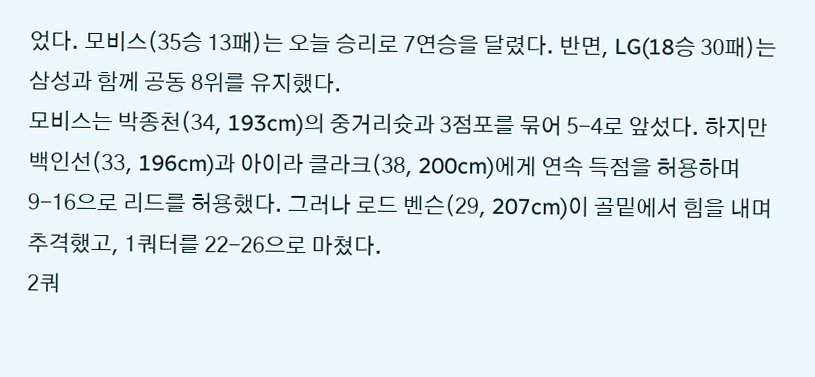었다. 모비스(35승 13패)는 오늘 승리로 7연승을 달렸다. 반면, LG(18승 30패)는 삼성과 함께 공동 8위를 유지했다.
모비스는 박종천(34, 193cm)의 중거리슛과 3점포를 묶어 5-4로 앞섰다. 하지만 백인선(33, 196cm)과 아이라 클라크(38, 200cm)에게 연속 득점을 허용하며 9-16으로 리드를 허용했다. 그러나 로드 벤슨(29, 207cm)이 골밑에서 힘을 내며 추격했고, 1쿼터를 22-26으로 마쳤다.
2쿼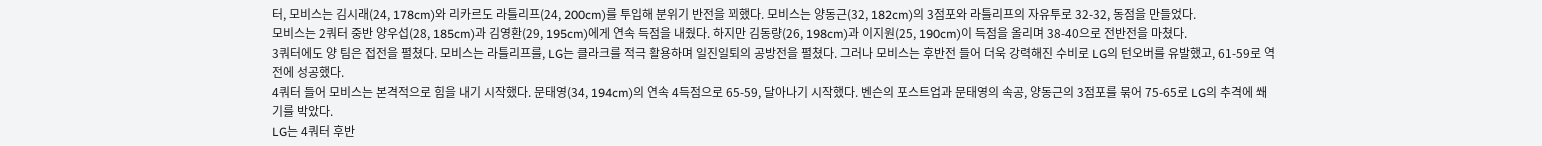터, 모비스는 김시래(24, 178cm)와 리카르도 라틀리프(24, 200cm)를 투입해 분위기 반전을 꾀했다. 모비스는 양동근(32, 182cm)의 3점포와 라틀리프의 자유투로 32-32, 동점을 만들었다.
모비스는 2쿼터 중반 양우섭(28, 185cm)과 김영환(29, 195cm)에게 연속 득점을 내줬다. 하지만 김동량(26, 198cm)과 이지원(25, 190cm)이 득점을 올리며 38-40으로 전반전을 마쳤다.
3쿼터에도 양 팀은 접전을 펼쳤다. 모비스는 라틀리프를, LG는 클라크를 적극 활용하며 일진일퇴의 공방전을 펼쳤다. 그러나 모비스는 후반전 들어 더욱 강력해진 수비로 LG의 턴오버를 유발했고, 61-59로 역전에 성공했다.
4쿼터 들어 모비스는 본격적으로 힘을 내기 시작했다. 문태영(34, 194cm)의 연속 4득점으로 65-59, 달아나기 시작했다. 벤슨의 포스트업과 문태영의 속공, 양동근의 3점포를 묶어 75-65로 LG의 추격에 쐐기를 박았다.
LG는 4쿼터 후반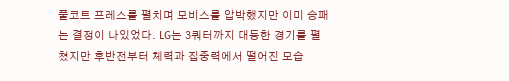풀코트 프레스를 펼치며 모비스를 압박했지만 이미 승패는 결정이 나있었다. LG는 3쿼터까지 대등한 경기를 펼쳤지만 후반전부터 체력과 집중력에서 떨어진 모습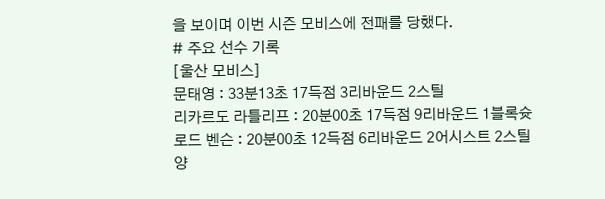을 보이며 이번 시즌 모비스에 전패를 당했다.
# 주요 선수 기록
[울산 모비스]
문태영 : 33분13초 17득점 3리바운드 2스틸
리카르도 라틀리프 : 20분00초 17득점 9리바운드 1블록슛
로드 벤슨 : 20분00초 12득점 6리바운드 2어시스트 2스틸
양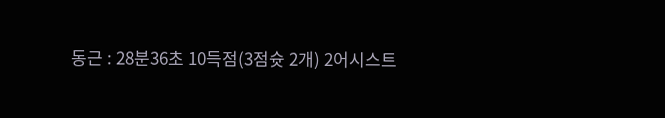동근 : 28분36초 10득점(3점슛 2개) 2어시스트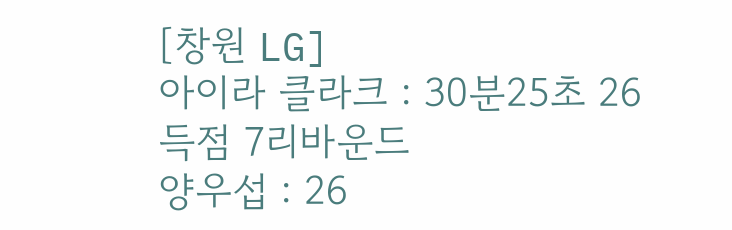[창원 LG]
아이라 클라크 : 30분25초 26득점 7리바운드
양우섭 : 26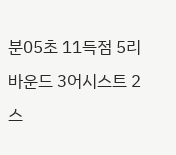분05초 11득점 5리바운드 3어시스트 2스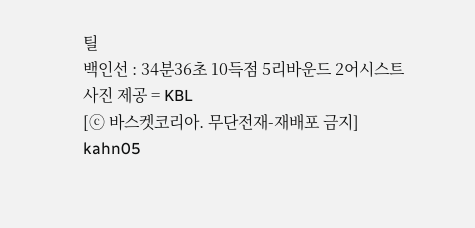틸
백인선 : 34분36초 10득점 5리바운드 2어시스트
사진 제공 = KBL
[ⓒ 바스켓코리아. 무단전재-재배포 금지]
kahn05